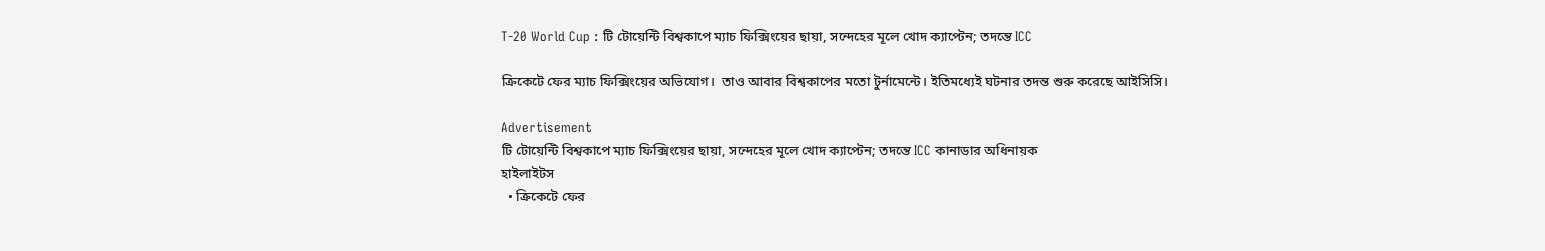T-20 World Cup : টি টোয়েন্টি বিশ্বকাপে ম্যাচ ফিক্সিংয়ের ছায়া, সন্দেহের মূলে খোদ ক্যাপ্টেন; তদন্তে ICC

ক্রিকেটে ফের ম্যাচ ফিক্সিংয়ের অভিযোগ।  তাও আবার বিশ্বকাপের মতো টুর্নামেন্টে। ইতিমধ্যেই ঘটনার তদন্ত শুরু করেছে আইসিসি।

Advertisement
টি টোয়েন্টি বিশ্বকাপে ম্যাচ ফিক্সিংয়ের ছায়া, সন্দেহের মূলে খোদ ক্যাপ্টেন; তদন্তে ICC কানাডার অধিনায়ক
হাইলাইটস
  • ক্রিকেটে ফের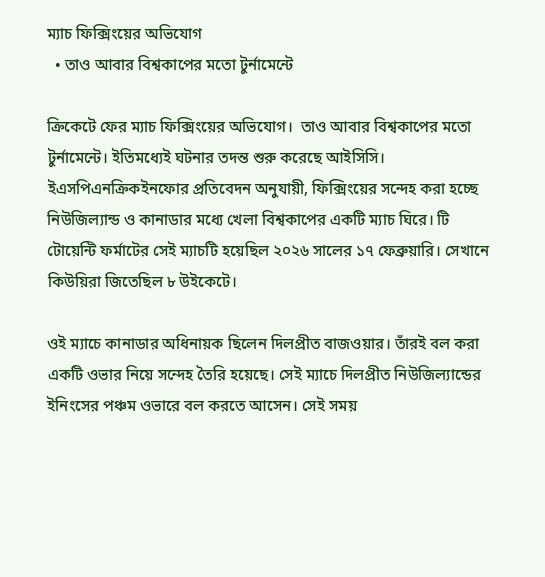ম্যাচ ফিক্সিংয়ের অভিযোগ
  • তাও আবার বিশ্বকাপের মতো টুর্নামেন্টে

ক্রিকেটে ফের ম্যাচ ফিক্সিংয়ের অভিযোগ।  তাও আবার বিশ্বকাপের মতো টুর্নামেন্টে। ইতিমধ্যেই ঘটনার তদন্ত শুরু করেছে আইসিসি। ইএসপিএনক্রিকইনফোর প্রতিবেদন অনুযায়ী, ফিক্সিংয়ের সন্দেহ করা হচ্ছে নিউজিল্যান্ড ও কানাডার মধ্যে খেলা বিশ্বকাপের একটি ম্যাচ ঘিরে। টি টোয়েন্টি ফর্মাটের সেই ম্যাচটি হয়েছিল ২০২৬ সালের ১৭ ফেব্রুয়ারি। সেখানে কিউয়িরা জিতেছিল ৮ উইকেটে।

ওই ম্যাচে কানাডার অধিনায়ক ছিলেন দিলপ্রীত বাজওয়ার। তাঁরই বল করা একটি ওভার নিয়ে সন্দেহ তৈরি হয়েছে। সেই ম্যাচে দিলপ্রীত নিউজিল্যান্ডের ইনিংসের পঞ্চম ওভারে বল করতে আসেন। সেই সময়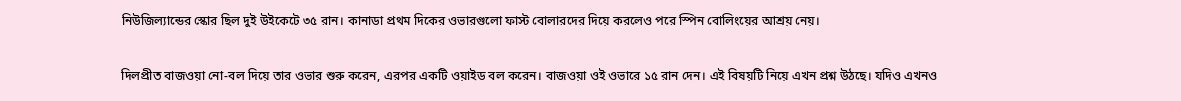নিউজিল্যান্ডের স্কোর ছিল দুই উইকেটে ৩৫ রান। কানাডা প্রথম দিকের ওভারগুলো ফাস্ট বোলারদের দিয়ে করলেও পরে স্পিন বোলিংয়ের আশ্রয় নেয়।

দিলপ্রীত বাজওয়া নো-বল দিয়ে তার ওভার শুরু করেন, এরপর একটি ওয়াইড বল করেন। বাজওয়া ওই ওভারে ১৫ রান দেন। এই বিষয়টি নিয়ে এখন প্রশ্ন উঠছে। যদিও এখনও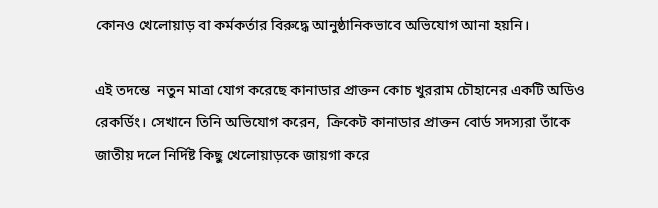কোনও খেলোয়াড় বা কর্মকর্তার বিরুদ্ধে আনুষ্ঠানিকভাবে অভিযোগ আনা হয়নি।

এই তদন্তে  নতুন মাত্রা যোগ করেছে কানাডার প্রাক্তন কোচ খুররাম চৌহানের একটি অডিও রেকর্ডিং। সেখানে তিনি অভিযোগ করেন,  ক্রিকেট কানাডার প্রাক্তন বোর্ড সদস্যরা তাঁকে জাতীয় দলে নির্দিষ্ট কিছু খেলোয়াড়কে জায়গা করে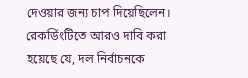দেওয়ার জন্য চাপ দিয়েছিলেন। রেকর্ডিংটিতে আরও দাবি করা হয়েছে যে, দল নির্বাচনকে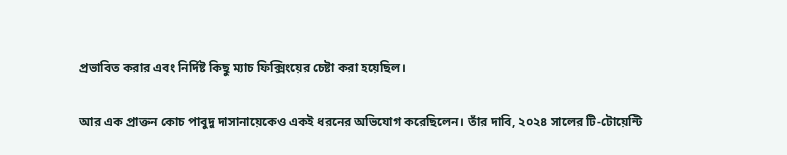প্রভাবিত করার এবং নির্দিষ্ট কিছু ম্যাচ ফিক্সিংয়ের চেষ্টা করা হয়েছিল।

আর এক প্রাক্তন কোচ পাবুদু দাসানায়েকেও একই ধরনের অভিযোগ করেছিলেন। তাঁর দাবি, ২০২৪ সালের টি-টোয়েন্টি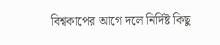বিশ্বকাপের আগে দলে নির্দিষ্ট কিছু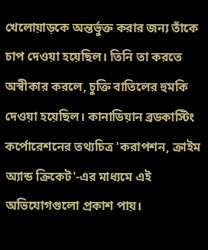খেলোয়াড়কে অন্তর্ভুক্ত করার জন্য তাঁকে চাপ দেওয়া হয়েছিল। তিনি তা করতে অস্বীকার করলে, চুক্তি বাতিলের হুমকি দেওয়া হয়েছিল। কানাডিয়ান ব্রডকাস্টিং কর্পোরেশনের তথ্যচিত্র 'করাপশন, ক্রাইম অ্যান্ড ক্রিকেট'-এর মাধ্যমে এই অভিযোগগুলো প্রকাশ পায়।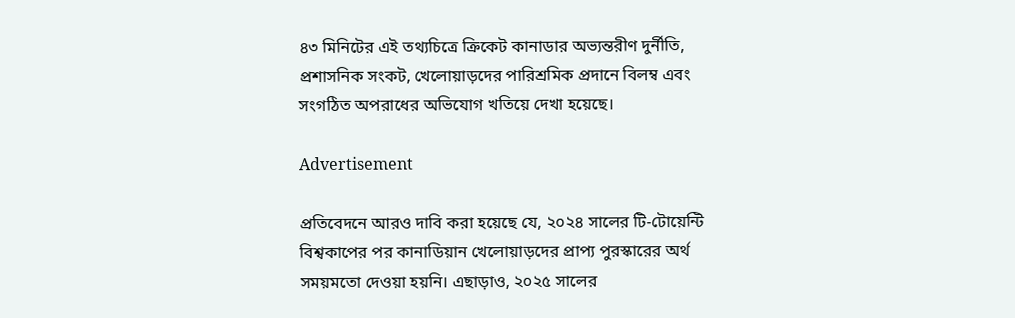৪৩ মিনিটের এই তথ্যচিত্রে ক্রিকেট কানাডার অভ্যন্তরীণ দুর্নীতি, প্রশাসনিক সংকট, খেলোয়াড়দের পারিশ্রমিক প্রদানে বিলম্ব এবং সংগঠিত অপরাধের অভিযোগ খতিয়ে দেখা হয়েছে।

Advertisement

প্রতিবেদনে আরও দাবি করা হয়েছে যে, ২০২৪ সালের টি-টোয়েন্টি বিশ্বকাপের পর কানাডিয়ান খেলোয়াড়দের প্রাপ্য পুরস্কারের অর্থ সময়মতো দেওয়া হয়নি। এছাড়াও, ২০২৫ সালের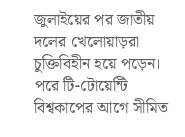জুলাইয়ের পর জাতীয় দলের খেলোয়াড়রা চুক্তিবিহীন হয়ে পড়েন। পরে টি-টোয়েন্টি বিশ্বকাপের আগে সীমিত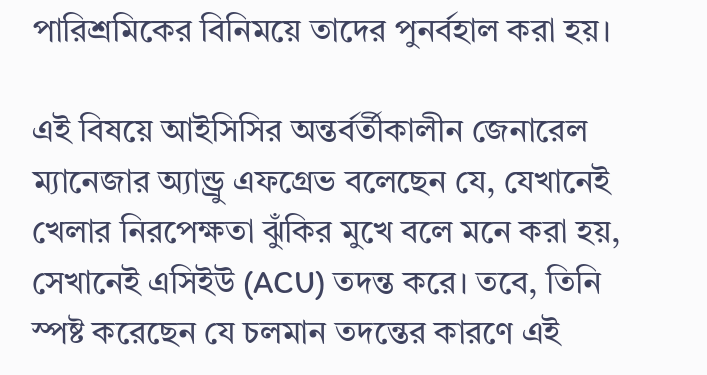পারিশ্রমিকের বিনিময়ে তাদের পুনর্বহাল করা হয়।

এই বিষয়ে আইসিসির অন্তর্বর্তীকালীন জেনারেল ম্যানেজার অ্যান্ড্রু এফগ্রেভ বলেছেন যে, যেখানেই খেলার নিরপেক্ষতা ঝুঁকির মুখে বলে মনে করা হয়, সেখানেই এসিইউ (ACU) তদন্ত করে। তবে, তিনি স্পষ্ট করেছেন যে চলমান তদন্তের কারণে এই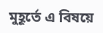মুহূর্তে এ বিষয়ে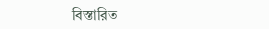বিস্তারিত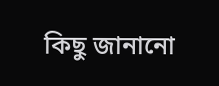কিছু জানানো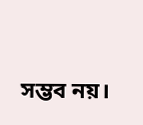সম্ভব নয়।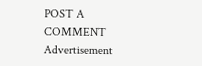POST A COMMENT
Advertisement